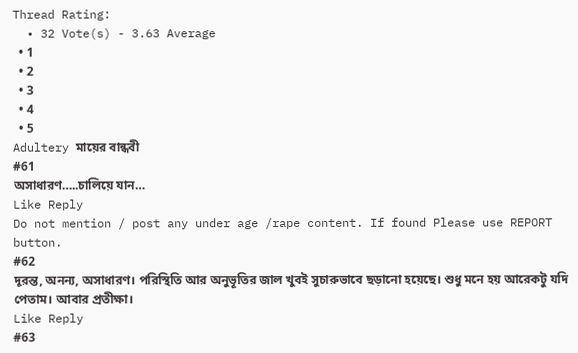Thread Rating:
  • 32 Vote(s) - 3.63 Average
  • 1
  • 2
  • 3
  • 4
  • 5
Adultery মায়ের বান্ধবী
#61
অসাধারণ…..চালিয়ে যান…
Like Reply
Do not mention / post any under age /rape content. If found Please use REPORT button.
#62
দূরন্ত, অনন্য, অসাধারণ। পরিস্থিতি আর অনুভূতির জাল খুবই সুচারুভাবে ছড়ানো হয়েছে। শুধু মনে হয় আরেকটু যদি পেতাম। আবার প্রতীক্ষা।
Like Reply
#63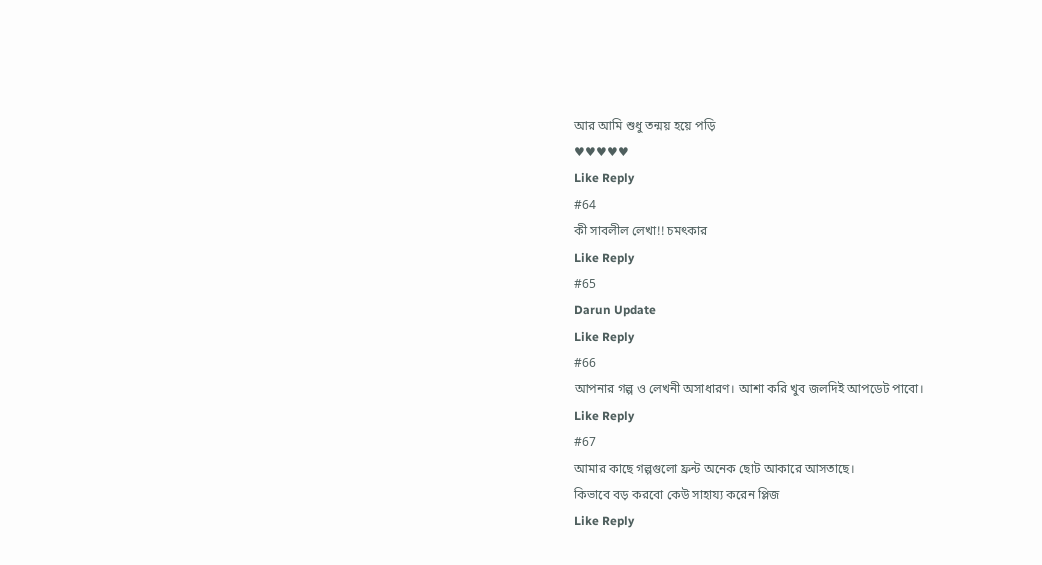আর আমি শুধু তন্ময় হয়ে পড়ি
♥♥♥♥♥
Like Reply
#64
কী সাবলীল লেখা!! চমৎকার
Like Reply
#65
Darun Update
Like Reply
#66
আপনার গল্প ও লেখনী অসাধারণ। আশা করি খুব জলদিই আপডেট পাবো।
Like Reply
#67
আমার কাছে গল্পগুলো ফ্রন্ট অনেক ছোট আকারে আসতাছে।
কিভাবে বড় করবো কেউ সাহায্য করেন প্লিজ
Like Reply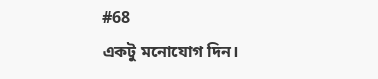#68
একটু মনোযোগ দিন।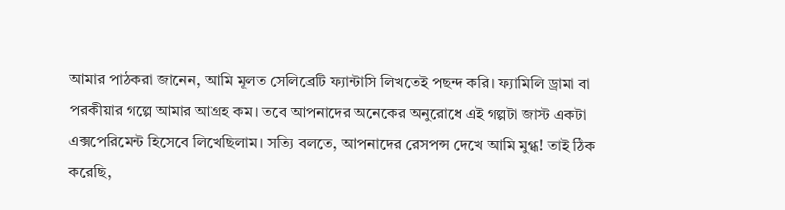আমার পাঠকরা জানেন, আমি মূলত সেলিব্রেটি ফ্যান্টাসি লিখতেই পছন্দ করি। ফ্যামিলি ড্রামা বা পরকীয়ার গল্পে আমার আগ্রহ কম। তবে আপনাদের অনেকের অনুরোধে এই গল্পটা জাস্ট একটা এক্সপেরিমেন্ট হিসেবে লিখেছিলাম। সত্যি বলতে, আপনাদের রেসপন্স দেখে আমি মুগ্ধ! তাই ঠিক করেছি,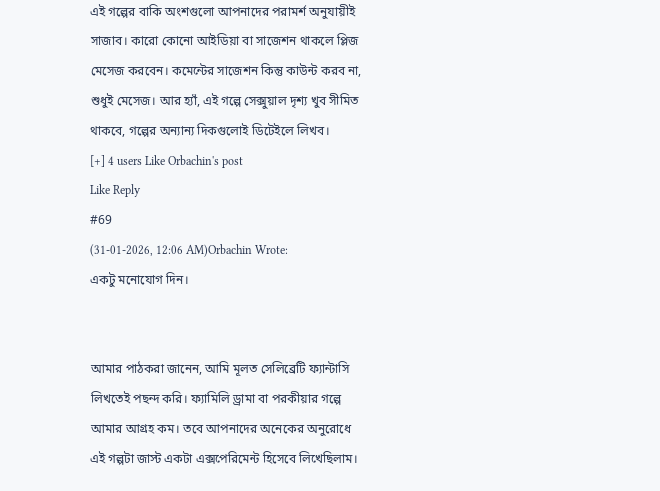এই গল্পের বাকি অংশগুলো আপনাদের পরামর্শ অনুযায়ীই সাজাব। কারো কোনো আইডিয়া বা সাজেশন থাকলে প্লিজ মেসেজ করবেন। কমেন্টের সাজেশন কিন্তু কাউন্ট করব না, শুধুই মেসেজ। আর হ্যাঁ, এই গল্পে সেক্সুয়াল দৃশ্য খুব সীমিত থাকবে, গল্পের অন্যান্য দিকগুলোই ডিটেইলে লিখব।
[+] 4 users Like Orbachin's post
Like Reply
#69
(31-01-2026, 12:06 AM)Orbachin Wrote:
একটু মনোযোগ দিন।


আমার পাঠকরা জানেন, আমি মূলত সেলিব্রেটি ফ্যান্টাসি লিখতেই পছন্দ করি। ফ্যামিলি ড্রামা বা পরকীয়ার গল্পে আমার আগ্রহ কম। তবে আপনাদের অনেকের অনুরোধে এই গল্পটা জাস্ট একটা এক্সপেরিমেন্ট হিসেবে লিখেছিলাম।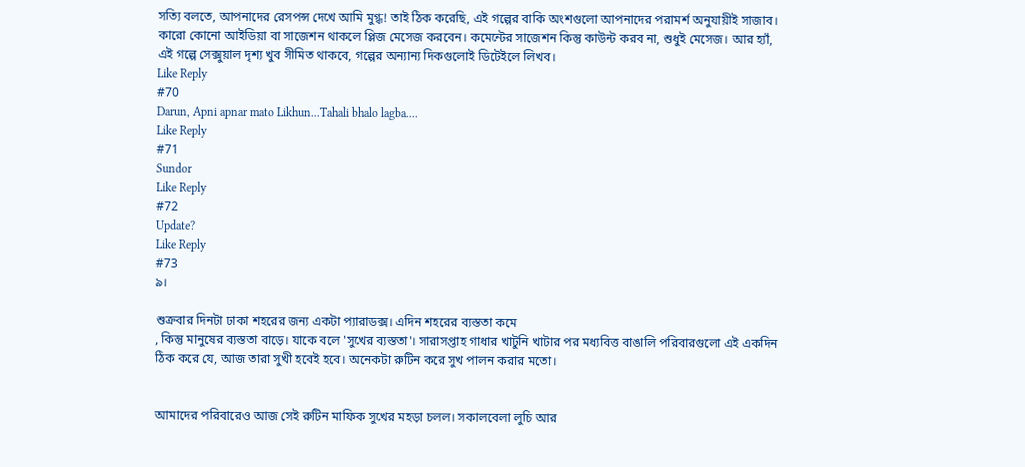সত্যি বলতে, আপনাদের রেসপন্স দেখে আমি মুগ্ধ! তাই ঠিক করেছি, এই গল্পের বাকি অংশগুলো আপনাদের পরামর্শ অনুযায়ীই সাজাব। কারো কোনো আইডিয়া বা সাজেশন থাকলে প্লিজ মেসেজ করবেন। কমেন্টের সাজেশন কিন্তু কাউন্ট করব না, শুধুই মেসেজ। আর হ্যাঁ, এই গল্পে সেক্সুয়াল দৃশ্য খুব সীমিত থাকবে, গল্পের অন্যান্য দিকগুলোই ডিটেইলে লিখব।
Like Reply
#70
Darun, Apni apnar mato Likhun...Tahali bhalo lagba....
Like Reply
#71
Sundor
Like Reply
#72
Update?
Like Reply
#73
৯।

শুক্রবার দিনটা ঢাকা শহরের জন্য একটা প্যারাডক্স। এদিন শহরের ব্যস্ততা কমে
, কিন্তু মানুষের ব্যস্ততা বাড়ে। যাকে বলে 'সুখের ব্যস্ততা'। সারাসপ্তাহ গাধার খাটুনি খাটার পর মধ্যবিত্ত বাঙালি পরিবারগুলো এই একদিন ঠিক করে যে, আজ তারা সুখী হবেই হবে। অনেকটা রুটিন করে সুখ পালন করার মতো।


আমাদের পরিবারেও আজ সেই রুটিন মাফিক সুখের মহড়া চলল। সকালবেলা লুচি আর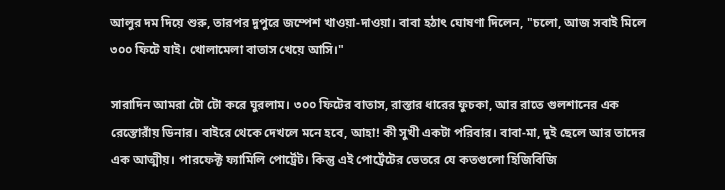আলুর দম দিয়ে শুরু, তারপর দুপুরে জম্পেশ খাওয়া-দাওয়া। বাবা হঠাৎ ঘোষণা দিলেন, "চলো, আজ সবাই মিলে ৩০০ ফিটে যাই। খোলামেলা বাতাস খেয়ে আসি।"

সারাদিন আমরা টো টো করে ঘুরলাম। ৩০০ ফিটের বাতাস, রাস্তার ধারের ফুচকা, আর রাতে গুলশানের এক রেস্তোরাঁয় ডিনার। বাইরে থেকে দেখলে মনে হবে, আহা! কী সুখী একটা পরিবার। বাবা-মা, দুই ছেলে আর তাদের এক আত্মীয়। পারফেক্ট ফ্যামিলি পোর্ট্রেট। কিন্তু এই পোর্ট্রেটের ভেতরে যে কতগুলো হিজিবিজি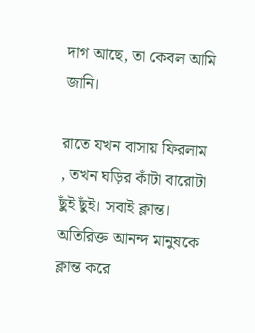দাগ আছে, তা কেবল আমি জানি।

রাতে যখন বাসায় ফিরলাম
, তখন ঘড়ির কাঁটা বারোটা ছুঁই ছুঁই। সবাই ক্লান্ত। অতিরিক্ত আনন্দ মানুষকে ক্লান্ত করে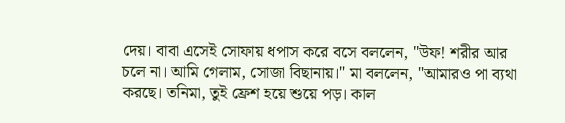দেয়। বাবা এসেই সোফায় ধপাস করে বসে বললেন, "উফ! শরীর আর চলে না। আমি গেলাম, সোজা বিছানায়।" মা বললেন, "আমারও পা ব্যথা করছে। তনিমা, তুই ফ্রেশ হয়ে শুয়ে পড়। কাল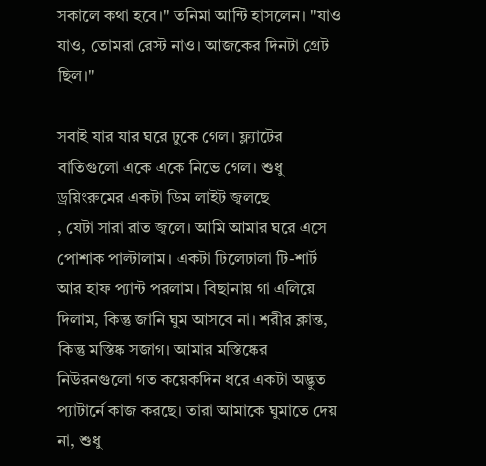সকালে কথা হবে।" তনিমা আন্টি হাসলেন। "যাও যাও, তোমরা রেস্ট নাও। আজকের দিনটা গ্রেট ছিল।"

সবাই যার যার ঘরে ঢুকে গেল। ফ্ল্যাটের বাতিগুলো একে একে নিভে গেল। শুধু ড্রয়িংরুমের একটা ডিম লাইট জ্বলছে
, যেটা সারা রাত জ্বলে। আমি আমার ঘরে এসে পোশাক পাল্টালাম। একটা ঢিলেঢালা টি-শার্ট আর হাফ প্যান্ট পরলাম। বিছানায় গা এলিয়ে দিলাম, কিন্তু জানি ঘুম আসবে না। শরীর ক্লান্ত, কিন্তু মস্তিষ্ক সজাগ। আমার মস্তিষ্কের নিউরনগুলো গত কয়েকদিন ধরে একটা অদ্ভুত প্যাটার্নে কাজ করছে। তারা আমাকে ঘুমাতে দেয় না, শুধু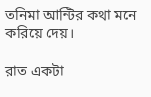তনিমা আন্টির কথা মনে করিয়ে দেয়।

রাত একটা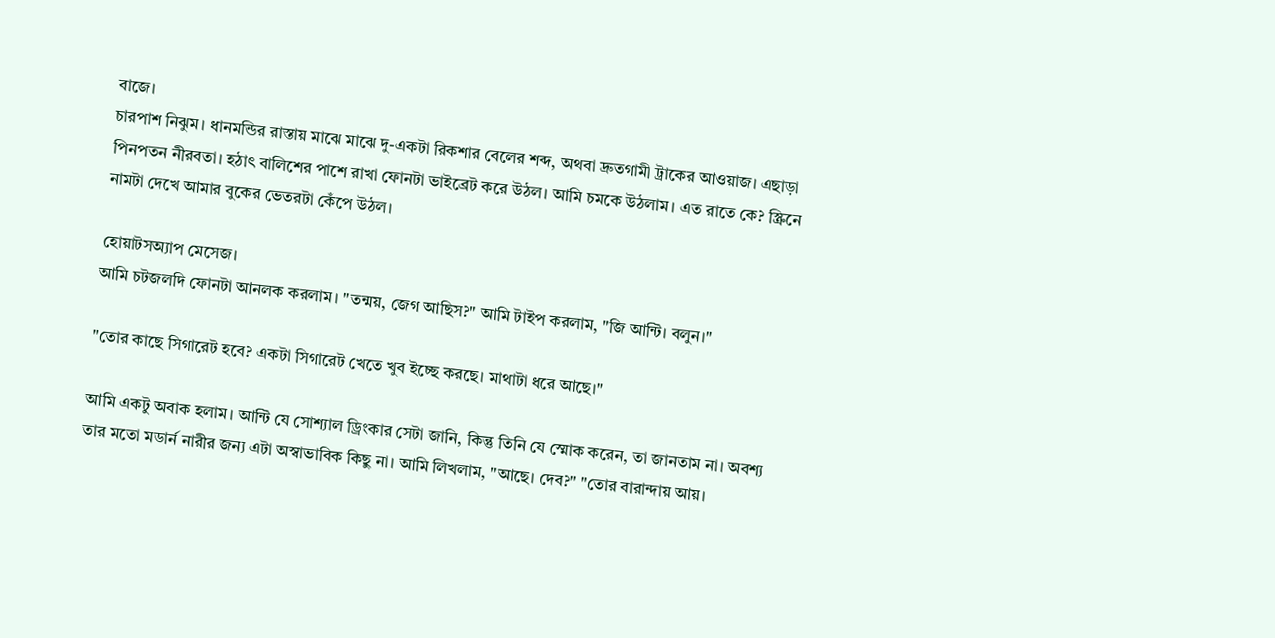বাজে।
চারপাশ নিঝুম। ধানমন্ডির রাস্তায় মাঝে মাঝে দু-একটা রিকশার বেলের শব্দ, অথবা দ্রুতগামী ট্রাকের আওয়াজ। এছাড়া পিনপতন নীরবতা। হঠাৎ বালিশের পাশে রাখা ফোনটা ভাইব্রেট করে উঠল। আমি চমকে উঠলাম। এত রাতে কে? স্ক্রিনে নামটা দেখে আমার বুকের ভেতরটা কেঁপে উঠল।

হোয়াটসঅ্যাপ মেসেজ।
আমি চটজলদি ফোনটা আনলক করলাম। "তন্ময়, জেগ আছিস?" আমি টাইপ করলাম, "জি আন্টি। বলুন।"

"তোর কাছে সিগারেট হবে? একটা সিগারেট খেতে খুব ইচ্ছে করছে। মাথাটা ধরে আছে।"

আমি একটু অবাক হলাম। আন্টি যে সোশ্যাল ড্রিংকার সেটা জানি, কিন্তু তিনি যে স্মোক করেন, তা জানতাম না। অবশ্য তার মতো মডার্ন নারীর জন্য এটা অস্বাভাবিক কিছু না। আমি লিখলাম, "আছে। দেব?" "তোর বারান্দায় আয়।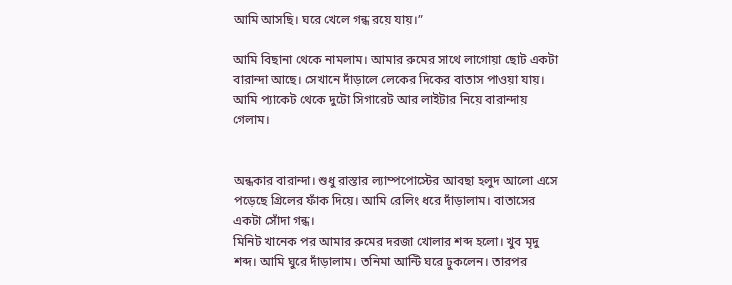আমি আসছি। ঘরে খেলে গন্ধ রয়ে যায়।”

আমি বিছানা থেকে নামলাম। আমার রুমের সাথে লাগোয়া ছোট একটা বারান্দা আছে। সেখানে দাঁড়ালে লেকের দিকের বাতাস পাওয়া যায়। আমি প্যাকেট থেকে দুটো সিগারেট আর লাইটার নিয়ে বারান্দায় গেলাম।


অন্ধকার বারান্দা। শুধু রাস্তার ল্যাম্পপোস্টের আবছা হলুদ আলো এসে পড়েছে গ্রিলের ফাঁক দিয়ে। আমি রেলিং ধরে দাঁড়ালাম। বাতাসের একটা সোঁদা গন্ধ।
মিনিট খানেক পর আমার রুমের দরজা খোলার শব্দ হলো। খুব মৃদু শব্দ। আমি ঘুরে দাঁড়ালাম। তনিমা আন্টি ঘরে ঢুকলেন। তারপর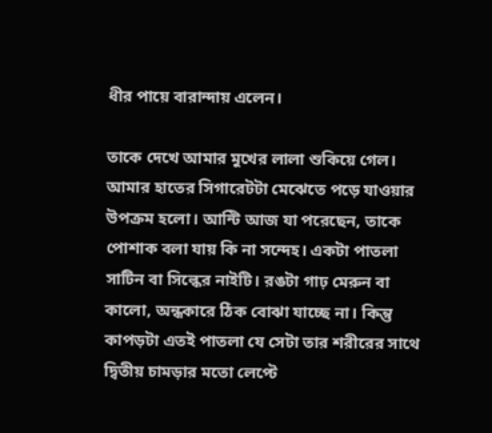ধীর পায়ে বারান্দায় এলেন।

তাকে দেখে আমার মুখের লালা শুকিয়ে গেল। আমার হাতের সিগারেটটা মেঝেতে পড়ে যাওয়ার উপক্রম হলো। আন্টি আজ যা পরেছেন, তাকে পোশাক বলা যায় কি না সন্দেহ। একটা পাতলা সাটিন বা সিল্কের নাইটি। রঙটা গাঢ় মেরুন বা কালো, অন্ধকারে ঠিক বোঝা যাচ্ছে না। কিন্তু কাপড়টা এতই পাতলা যে সেটা তার শরীরের সাথে দ্বিতীয় চামড়ার মতো লেপ্টে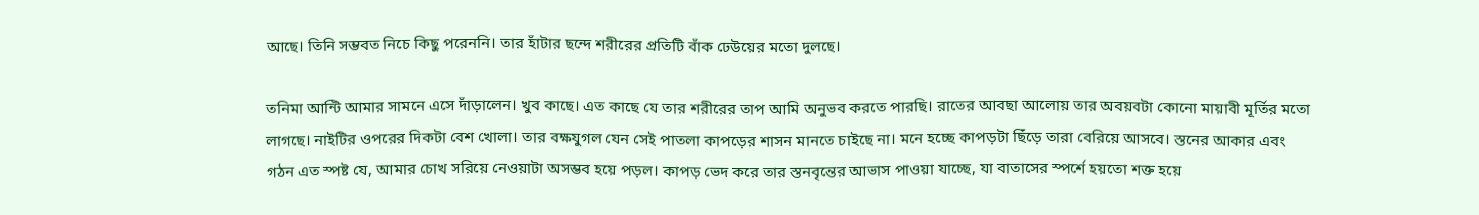আছে। তিনি সম্ভবত নিচে কিছু পরেননি। তার হাঁটার ছন্দে শরীরের প্রতিটি বাঁক ঢেউয়ের মতো দুলছে।

তনিমা আন্টি আমার সামনে এসে দাঁড়ালেন। খুব কাছে। এত কাছে যে তার শরীরের তাপ আমি অনুভব করতে পারছি। রাতের আবছা আলোয় তার অবয়বটা কোনো মায়াবী মূর্তির মতো লাগছে। নাইটির ওপরের দিকটা বেশ খোলা। তার বক্ষযুগল যেন সেই পাতলা কাপড়ের শাসন মানতে চাইছে না। মনে হচ্ছে কাপড়টা ছিঁড়ে তারা বেরিয়ে আসবে। স্তনের আকার এবং গঠন এত স্পষ্ট যে, আমার চোখ সরিয়ে নেওয়াটা অসম্ভব হয়ে পড়ল। কাপড় ভেদ করে তার স্তনবৃন্তের আভাস পাওয়া যাচ্ছে, যা বাতাসের স্পর্শে হয়তো শক্ত হয়ে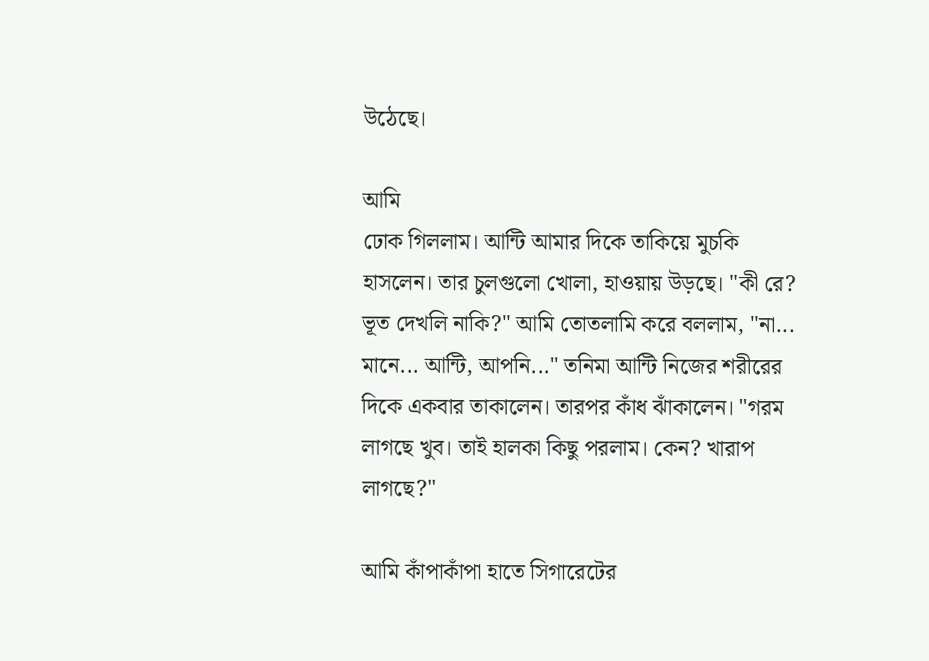উঠেছে।

আমি
ঢোক গিললাম। আন্টি আমার দিকে তাকিয়ে মুচকি হাসলেন। তার চুলগুলো খোলা, হাওয়ায় উড়ছে। "কী রে? ভূত দেখলি নাকি?" আমি তোতলামি করে বললাম, "না... মানে... আন্টি, আপনি..." তনিমা আন্টি নিজের শরীরের দিকে একবার তাকালেন। তারপর কাঁধ ঝাঁকালেন। "গরম লাগছে খুব। তাই হালকা কিছু পরলাম। কেন? খারাপ লাগছে?"

আমি কাঁপাকাঁপা হাতে সিগারেটের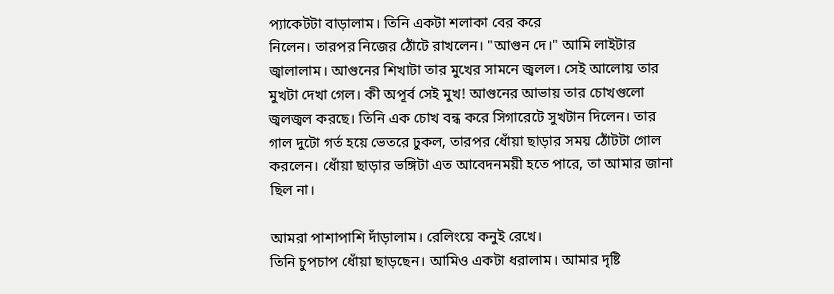প্যাকেটটা বাড়ালাম। তিনি একটা শলাকা বের করে
নিলেন। তারপর নিজের ঠোঁটে রাখলেন। "আগুন দে।" আমি লাইটার জ্বালালাম। আগুনের শিখাটা তার মুখের সামনে জ্বলল। সেই আলোয় তার মুখটা দেখা গেল। কী অপূর্ব সেই মুখ! আগুনের আভায় তার চোখগুলো জ্বলজ্বল করছে। তিনি এক চোখ বন্ধ করে সিগারেটে সুখটান দিলেন। তার গাল দুটো গর্ত হয়ে ভেতরে ঢুকল, তারপর ধোঁয়া ছাড়ার সময় ঠোঁটটা গোল করলেন। ধোঁয়া ছাড়ার ভঙ্গিটা এত আবেদনময়ী হতে পারে, তা আমার জানা ছিল না।

আমরা পাশাপাশি দাঁড়ালাম। রেলিংয়ে কনুই রেখে।
তিনি চুপচাপ ধোঁয়া ছাড়ছেন। আমিও একটা ধরালাম। আমার দৃষ্টি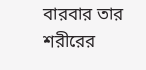বারবার তার শরীরের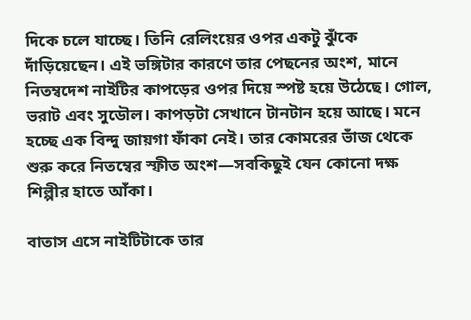দিকে চলে যাচ্ছে। তিনি রেলিংয়ের ওপর একটু ঝুঁকে দাঁড়িয়েছেন। এই ভঙ্গিটার কারণে তার পেছনের অংশ, মানে নিতম্বদেশ নাইটির কাপড়ের ওপর দিয়ে স্পষ্ট হয়ে উঠেছে। গোল, ভরাট এবং সুডৌল। কাপড়টা সেখানে টানটান হয়ে আছে। মনে হচ্ছে এক বিন্দু জায়গা ফাঁকা নেই। তার কোমরের ভাঁজ থেকে শুরু করে নিতম্বের স্ফীত অংশ—সবকিছুই যেন কোনো দক্ষ শিল্পীর হাতে আঁকা।

বাতাস এসে নাইটিটাকে তার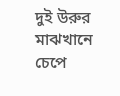দুই উরুর মাঝখানে চেপে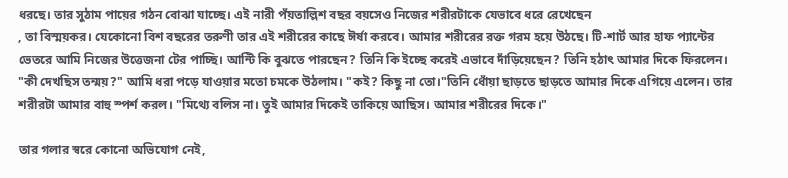ধরছে। তার সুঠাম পায়ের গঠন বোঝা যাচ্ছে। এই নারী পঁয়তাল্লিশ বছর বয়সেও নিজের শরীরটাকে যেভাবে ধরে রেখেছেন
, তা বিস্ময়কর। যেকোনো বিশ বছরের তরুণী তার এই শরীরের কাছে ঈর্ষা করবে। আমার শরীরের রক্ত গরম হয়ে উঠছে। টি-শার্ট আর হাফ প্যান্টের ভেতরে আমি নিজের উত্তেজনা টের পাচ্ছি। আন্টি কি বুঝতে পারছেন? তিনি কি ইচ্ছে করেই এভাবে দাঁড়িয়েছেন? তিনি হঠাৎ আমার দিকে ফিরলেন।  "কী দেখছিস তন্ময়?" আমি ধরা পড়ে যাওয়ার মতো চমকে উঠলাম। "কই? কিছু না তো।"তিনি ধোঁয়া ছাড়তে ছাড়তে আমার দিকে এগিয়ে এলেন। তার শরীরটা আমার বাহু স্পর্শ করল। "মিথ্যে বলিস না। তুই আমার দিকেই তাকিয়ে আছিস। আমার শরীরের দিকে।"

তার গলার স্বরে কোনো অভিযোগ নেই,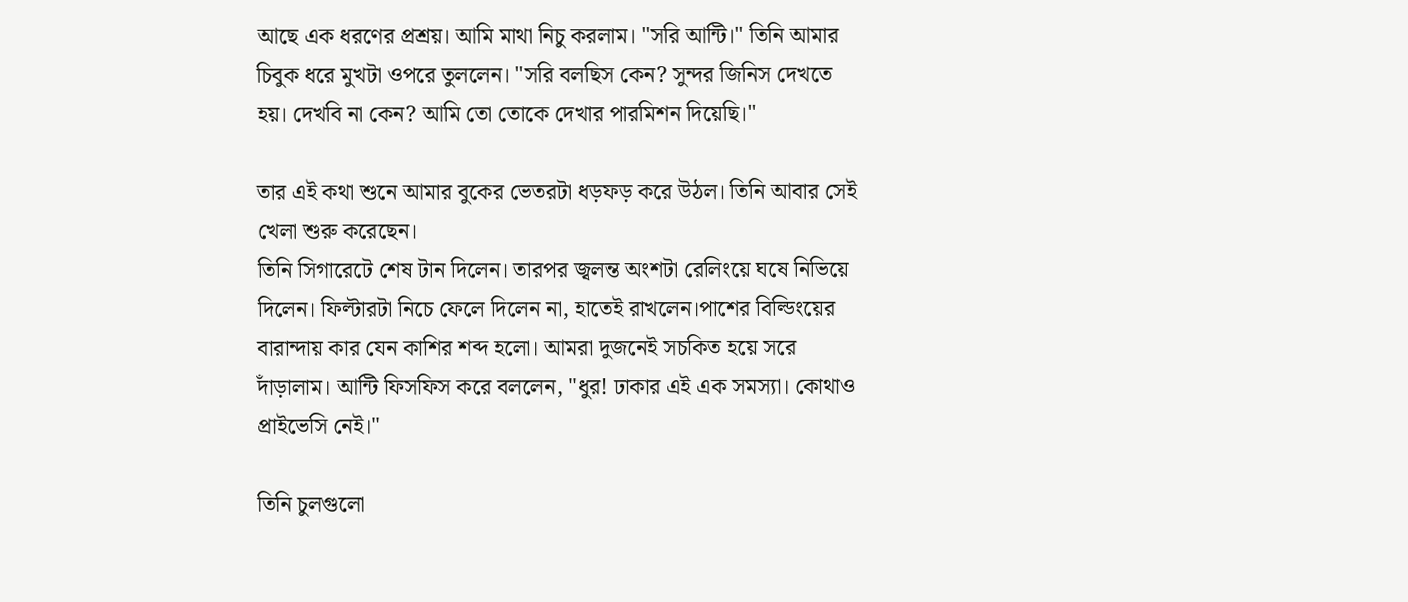আছে এক ধরণের প্রশ্রয়। আমি মাথা নিচু করলাম। "সরি আন্টি।" তিনি আমার চিবুক ধরে মুখটা ওপরে তুললেন। "সরি বলছিস কেন? সুন্দর জিনিস দেখতে হয়। দেখবি না কেন? আমি তো তোকে দেখার পারমিশন দিয়েছি।"

তার এই কথা শুনে আমার বুকের ভেতরটা ধড়ফড় করে উঠল। তিনি আবার সেই খেলা শুরু করেছেন।
তিনি সিগারেটে শেষ টান দিলেন। তারপর জ্বলন্ত অংশটা রেলিংয়ে ঘষে নিভিয়ে দিলেন। ফিল্টারটা নিচে ফেলে দিলেন না, হাতেই রাখলেন।পাশের বিল্ডিংয়ের বারান্দায় কার যেন কাশির শব্দ হলো। আমরা দুজনেই সচকিত হয়ে সরে দাঁড়ালাম। আন্টি ফিসফিস করে বললেন, "ধুর! ঢাকার এই এক সমস্যা। কোথাও প্রাইভেসি নেই।"

তিনি চুলগুলো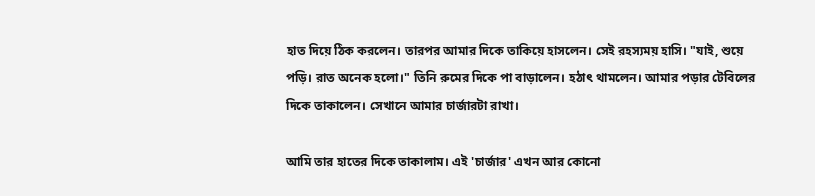হাত দিয়ে ঠিক করলেন। তারপর আমার দিকে তাকিয়ে হাসলেন। সেই রহস্যময় হাসি। "যাই, শুয়ে পড়ি। রাত অনেক হলো।" তিনি রুমের দিকে পা বাড়ালেন। হঠাৎ থামলেন। আমার পড়ার টেবিলের দিকে তাকালেন। সেখানে আমার চার্জারটা রাখা।

আমি তার হাতের দিকে তাকালাম। এই 'চার্জার' এখন আর কোনো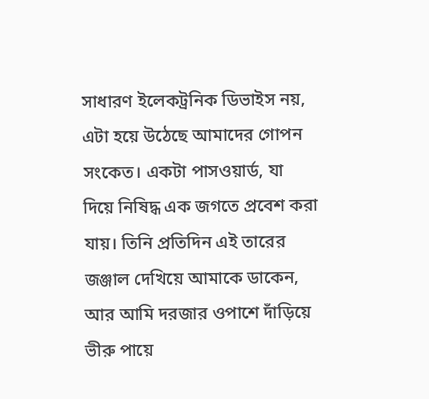সাধারণ ইলেকট্রনিক ডিভাইস নয়, এটা হয়ে উঠেছে আমাদের গোপন সংকেত। একটা পাসওয়ার্ড, যা দিয়ে নিষিদ্ধ এক জগতে প্রবেশ করা যায়। তিনি প্রতিদিন এই তারের জঞ্জাল দেখিয়ে আমাকে ডাকেন, আর আমি দরজার ওপাশে দাঁড়িয়ে ভীরু পায়ে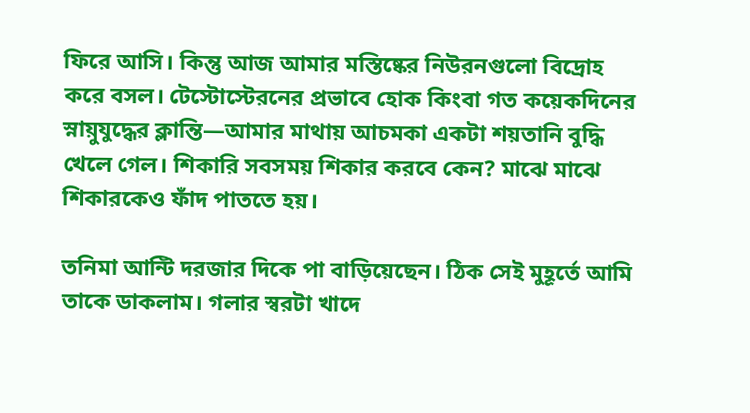ফিরে আসি। কিন্তু আজ আমার মস্তিষ্কের নিউরনগুলো বিদ্রোহ করে বসল। টেস্টোস্টেরনের প্রভাবে হোক কিংবা গত কয়েকদিনের স্নায়ুযুদ্ধের ক্লান্তি—আমার মাথায় আচমকা একটা শয়তানি বুদ্ধি খেলে গেল। শিকারি সবসময় শিকার করবে কেন? মাঝে মাঝে শিকারকেও ফাঁদ পাততে হয়।

তনিমা আন্টি দরজার দিকে পা বাড়িয়েছেন। ঠিক সেই মুহূর্তে আমি তাকে ডাকলাম। গলার স্বরটা খাদে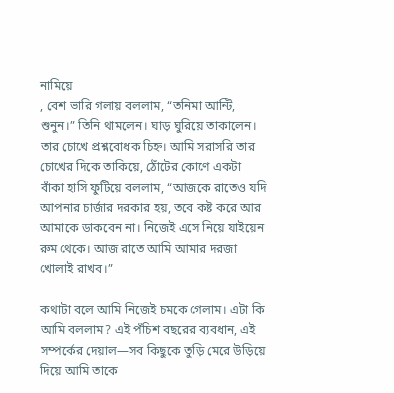নামিয়ে
, বেশ ভারি গলায় বললাম, “তনিমা আন্টি, শুনুন।” তিনি থামলেন। ঘাড় ঘুরিয়ে তাকালেন। তার চোখে প্রশ্নবোধক চিহ্ন। আমি সরাসরি তার চোখের দিকে তাকিয়ে, ঠোঁটের কোণে একটা বাঁকা হাসি ফুটিয়ে বললাম, “আজকে রাতেও যদি আপনার চার্জার দরকার হয়, তবে কষ্ট করে আর আমাকে ডাকবেন না। নিজেই এসে নিয়ে যাইয়েন রুম থেকে। আজ রাতে আমি আমার দরজা খোলাই রাখব।”

কথাটা বলে আমি নিজেই চমকে গেলাম। এটা কি আমি বললাম? এই পঁচিশ বছরের ব্যবধান, এই সম্পর্কের দেয়াল—সব কিছুকে তুড়ি মেরে উড়িয়ে দিয়ে আমি তাকে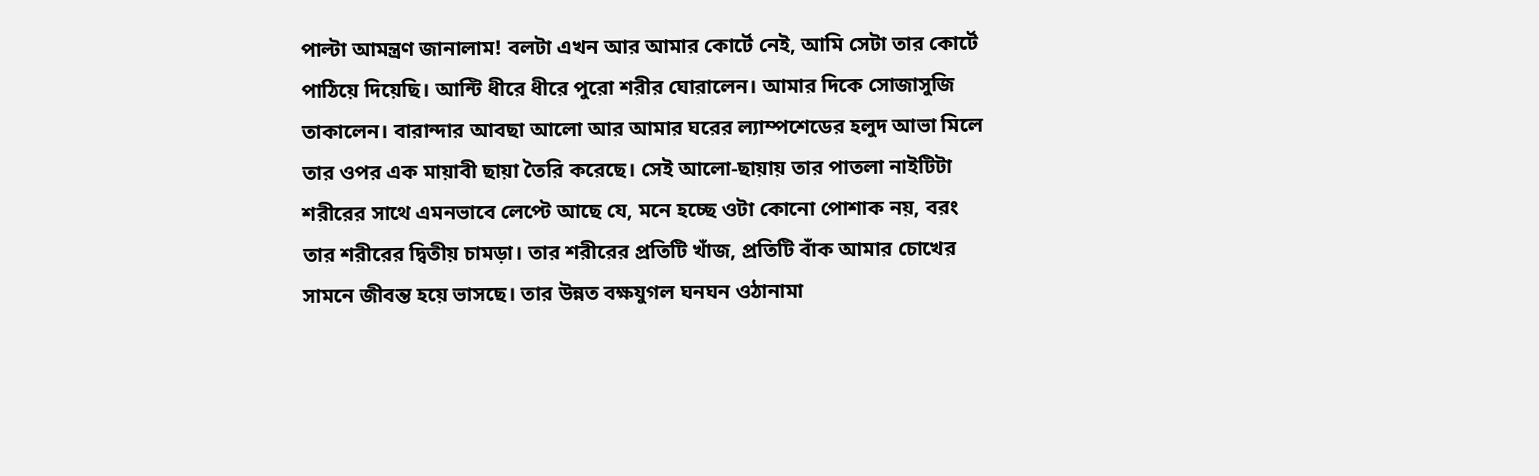পাল্টা আমন্ত্রণ জানালাম! বলটা এখন আর আমার কোর্টে নেই, আমি সেটা তার কোর্টে পাঠিয়ে দিয়েছি। আন্টি ধীরে ধীরে পুরো শরীর ঘোরালেন। আমার দিকে সোজাসুজি তাকালেন। বারান্দার আবছা আলো আর আমার ঘরের ল্যাম্পশেডের হলুদ আভা মিলে তার ওপর এক মায়াবী ছায়া তৈরি করেছে। সেই আলো-ছায়ায় তার পাতলা নাইটিটা শরীরের সাথে এমনভাবে লেপ্টে আছে যে, মনে হচ্ছে ওটা কোনো পোশাক নয়, বরং তার শরীরের দ্বিতীয় চামড়া। তার শরীরের প্রতিটি খাঁজ, প্রতিটি বাঁক আমার চোখের সামনে জীবন্ত হয়ে ভাসছে। তার উন্নত বক্ষযুগল ঘনঘন ওঠানামা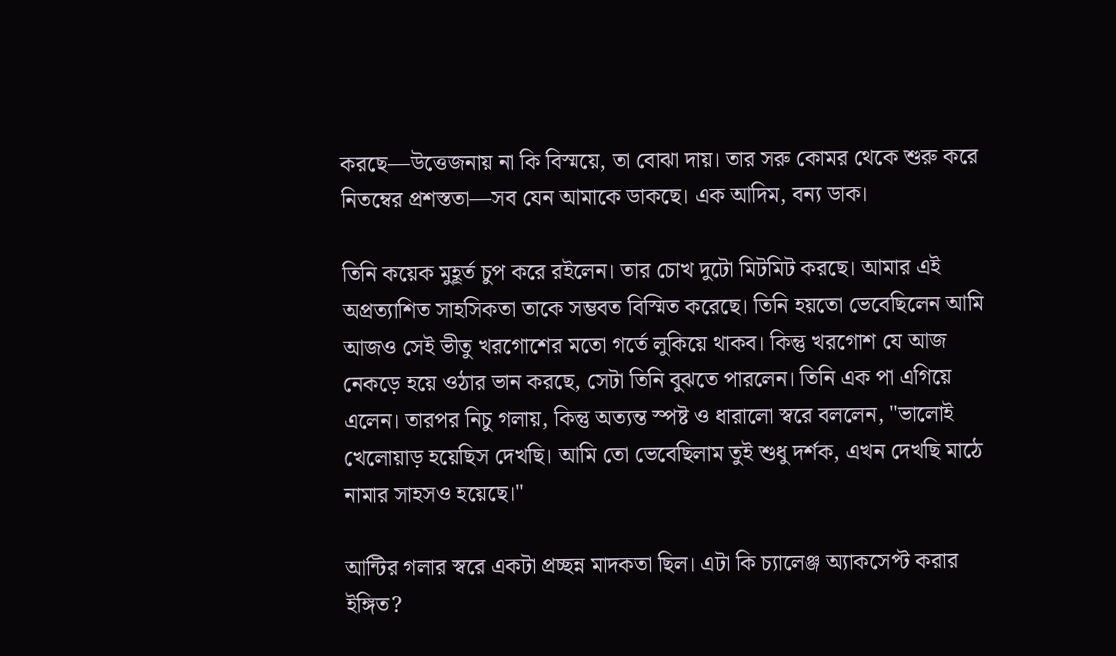করছে—উত্তেজনায় না কি বিস্ময়ে, তা বোঝা দায়। তার সরু কোমর থেকে শুরু করে নিতম্বের প্রশস্ততা—সব যেন আমাকে ডাকছে। এক আদিম, বন্য ডাক।

তিনি কয়েক মুহূর্ত চুপ করে রইলেন। তার চোখ দুটো মিটমিট করছে। আমার এই অপ্রত্যাশিত সাহসিকতা তাকে সম্ভবত বিস্মিত করেছে। তিনি হয়তো ভেবেছিলেন আমি আজও সেই ভীতু খরগোশের মতো গর্তে লুকিয়ে থাকব। কিন্তু খরগোশ যে আজ নেকড়ে হয়ে ওঠার ভান করছে, সেটা তিনি বুঝতে পারলেন। তিনি এক পা এগিয়ে এলেন। তারপর নিচু গলায়, কিন্তু অত্যন্ত স্পষ্ট ও ধারালো স্বরে বললেন, "ভালোই খেলোয়াড় হয়েছিস দেখছি। আমি তো ভেবেছিলাম তুই শুধু দর্শক, এখন দেখছি মাঠে নামার সাহসও হয়েছে।"

আন্টির গলার স্বরে একটা প্রচ্ছন্ন মাদকতা ছিল। এটা কি চ্যালেঞ্জ অ্যাকসেপ্ট করার ইঙ্গিত?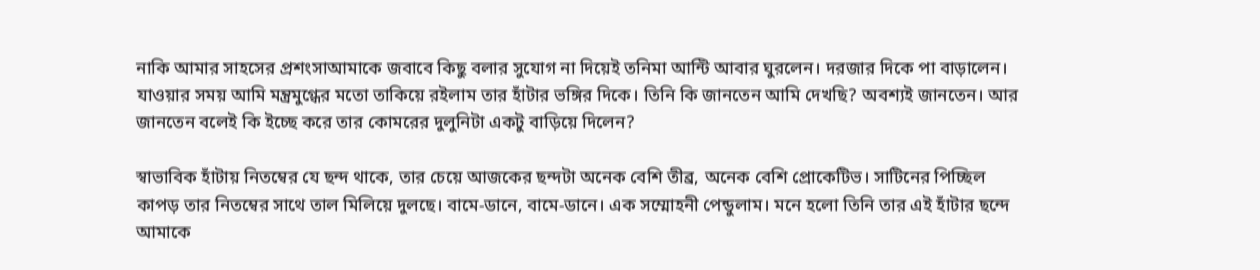নাকি আমার সাহসের প্রশংসাআমাকে জবাবে কিছু বলার সুযোগ না দিয়েই তনিমা আন্টি আবার ঘুরলেন। দরজার দিকে পা বাড়ালেন। যাওয়ার সময় আমি মন্ত্রমুগ্ধের মতো তাকিয়ে রইলাম তার হাঁটার ভঙ্গির দিকে। তিনি কি জানতেন আমি দেখছি? অবশ্যই জানতেন। আর জানতেন বলেই কি ইচ্ছে করে তার কোমরের দুলুনিটা একটু বাড়িয়ে দিলেন?

স্বাভাবিক হাঁটায় নিতম্বের যে ছন্দ থাকে, তার চেয়ে আজকের ছন্দটা অনেক বেশি তীব্র, অনেক বেশি প্রোকেটিভ। সাটিনের পিচ্ছিল কাপড় তার নিতম্বের সাথে তাল মিলিয়ে দুলছে। বামে-ডানে, বামে-ডানে। এক সম্মোহনী পেন্ডুলাম। মনে হলো তিনি তার এই হাঁটার ছন্দে আমাকে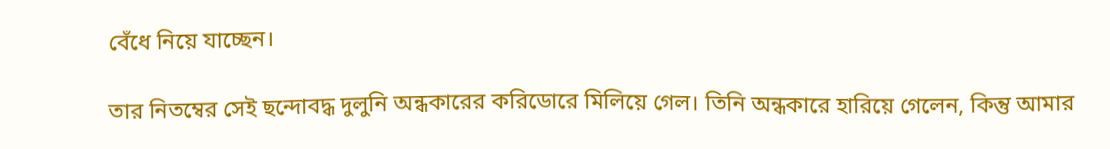বেঁধে নিয়ে যাচ্ছেন।

তার নিতম্বের সেই ছন্দোবদ্ধ দুলুনি অন্ধকারের করিডোরে মিলিয়ে গেল। তিনি অন্ধকারে হারিয়ে গেলেন, কিন্তু আমার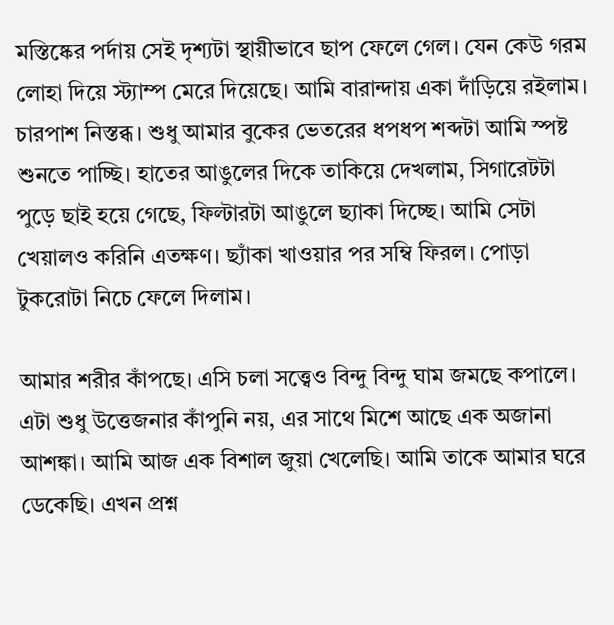মস্তিষ্কের পর্দায় সেই দৃশ্যটা স্থায়ীভাবে ছাপ ফেলে গেল। যেন কেউ গরম লোহা দিয়ে স্ট্যাম্প মেরে দিয়েছে। আমি বারান্দায় একা দাঁড়িয়ে রইলাম। চারপাশ নিস্তব্ধ। শুধু আমার বুকের ভেতরের ধপধপ শব্দটা আমি স্পষ্ট শুনতে পাচ্ছি। হাতের আঙুলের দিকে তাকিয়ে দেখলাম, সিগারেটটা পুড়ে ছাই হয়ে গেছে, ফিল্টারটা আঙুলে ছ্যাকা দিচ্ছে। আমি সেটা খেয়ালও করিনি এতক্ষণ। ছ্যাঁকা খাওয়ার পর সম্বি ফিরল। পোড়া টুকরোটা নিচে ফেলে দিলাম।

আমার শরীর কাঁপছে। এসি চলা সত্ত্বেও বিন্দু বিন্দু ঘাম জমছে কপালে। এটা শুধু উত্তেজনার কাঁপুনি নয়, এর সাথে মিশে আছে এক অজানা আশঙ্কা। আমি আজ এক বিশাল জুয়া খেলেছি। আমি তাকে আমার ঘরে ডেকেছি। এখন প্রশ্ন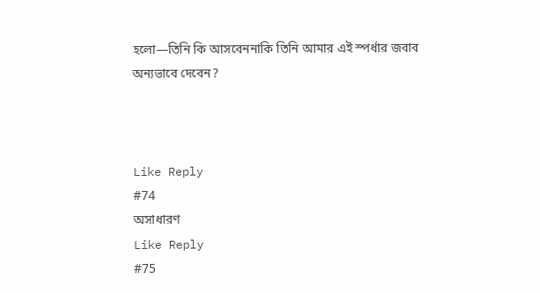হলো—তিনি কি আসবেননাকি তিনি আমার এই স্পর্ধার জবাব অন্যভাবে দেবেন?



Like Reply
#74
অসাধারণ
Like Reply
#75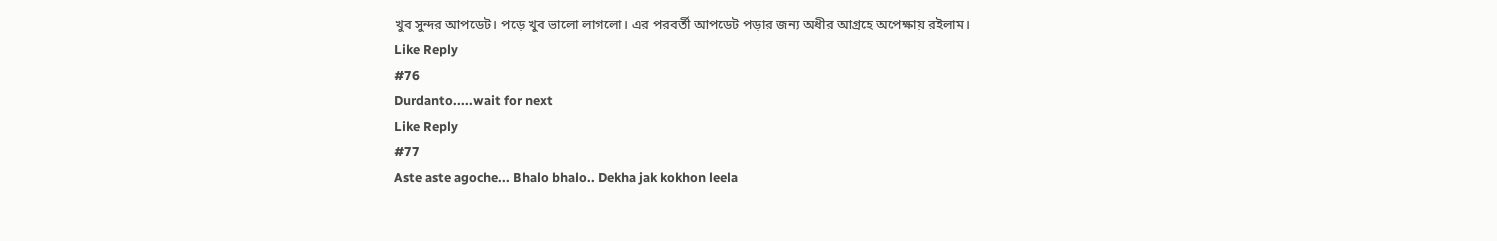খুব সুন্দর আপডেট। পড়ে খুব ভালো লাগলো। এর পরবর্তী আপডেট পড়ার জন্য অধীর আগ্রহে অপেক্ষায় রইলাম।
Like Reply
#76
Durdanto.....wait for next
Like Reply
#77
Aste aste agoche... Bhalo bhalo.. Dekha jak kokhon leela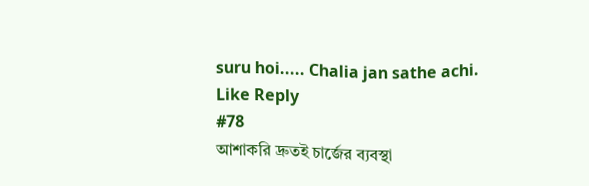suru hoi..... Chalia jan sathe achi.
Like Reply
#78
আশাকরি দ্রুতই চার্জের ব্যবস্থা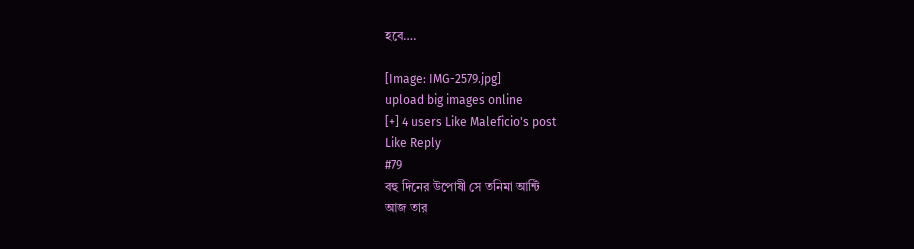হবে….

[Image: IMG-2579.jpg]
upload big images online
[+] 4 users Like Maleficio's post
Like Reply
#79
বহু দিনের উপোষী সে তনিমা আন্টি
আজ তার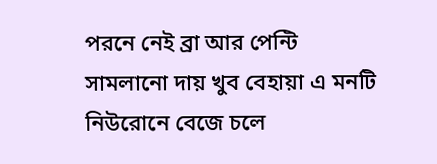পরনে নেই ব্রা আর পেন্টি
সামলানো দায় খুব বেহায়া এ মনটি
নিউরোনে বেজে চলে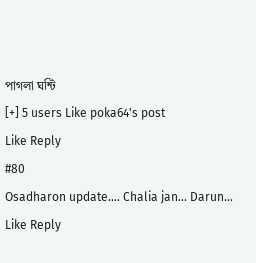পাগলা ঘন্টি
[+] 5 users Like poka64's post
Like Reply
#80
Osadharon update.... Chalia jan... Darun...
Like Reply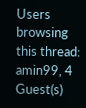Users browsing this thread: amin99, 4 Guest(s)